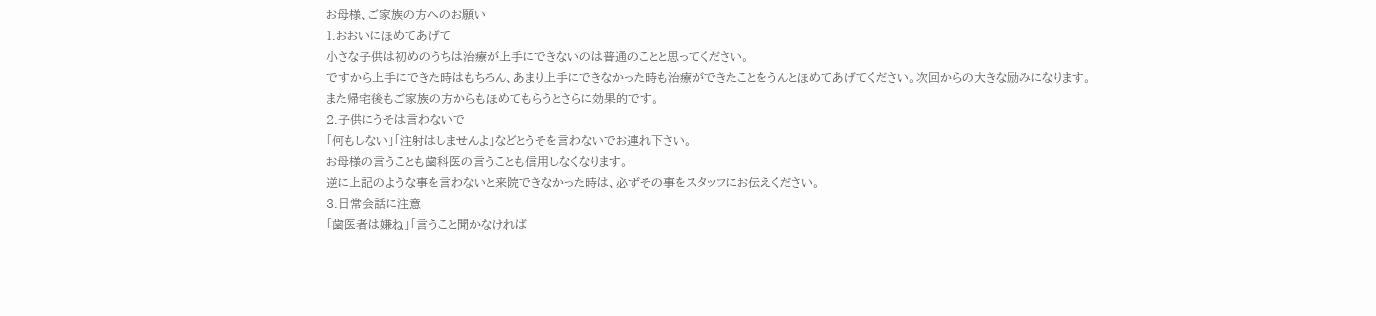お母様、ご家族の方へのお願い
1.おおいにほめてあげて
小さな子供は初めのうちは治療が上手にできないのは普通のことと思ってください。
ですから上手にできた時はもちろん、あまり上手にできなかった時も治療ができたことをうんとほめてあげてください。次回からの大きな励みになります。
また帰宅後もご家族の方からもほめてもらうとさらに効果的です。
2.子供にうそは言わないで
「何もしない」「注射はしませんよ」などとうそを言わないでお連れ下さい。
お母様の言うことも歯科医の言うことも信用しなくなります。
逆に上記のような事を言わないと来院できなかった時は、必ずその事をスタッフにお伝えください。
3.日常会話に注意
「歯医者は嫌ね」「言うこと聞かなければ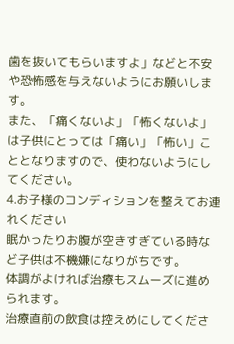歯を抜いてもらいますよ」などと不安や恐怖感を与えないようにお願いします。
また、「痛くないよ」「怖くないよ」は子供にとっては「痛い」「怖い」こととなりますので、使わないようにしてください。
4.お子様のコンディションを整えてお連れください
眠かったりお腹が空きすぎている時など子供は不機嫌になりがちです。
体調がよければ治療もスムーズに進められます。
治療直前の飲食は控えめにしてくださ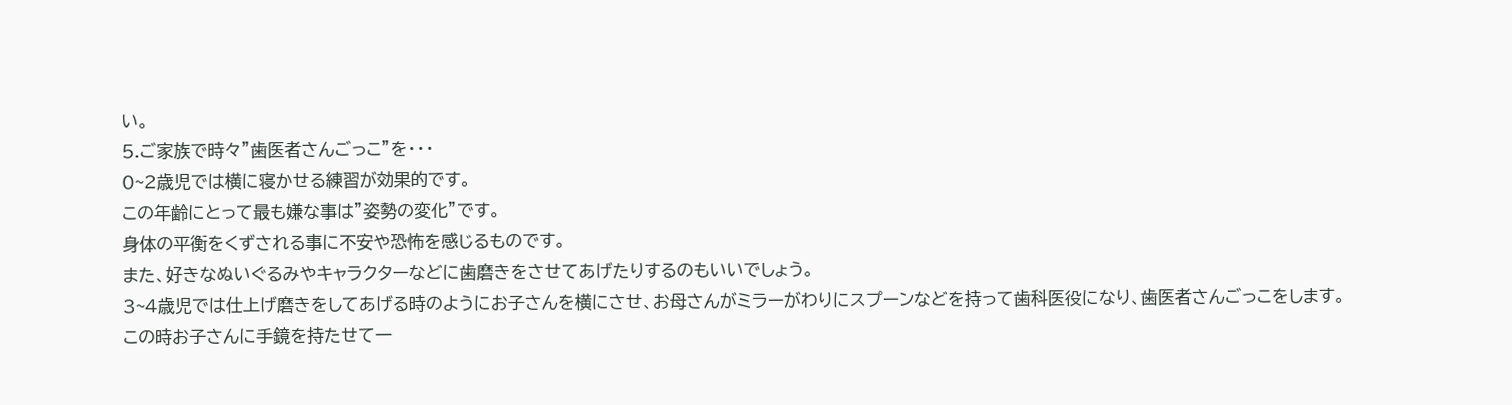い。
5.ご家族で時々”歯医者さんごっこ”を・・・
0~2歳児では横に寝かせる練習が効果的です。
この年齢にとって最も嫌な事は”姿勢の変化”です。
身体の平衡をくずされる事に不安や恐怖を感じるものです。
また、好きなぬいぐるみやキャラクターなどに歯磨きをさせてあげたりするのもいいでしょう。
3~4歳児では仕上げ磨きをしてあげる時のようにお子さんを横にさせ、お母さんがミラーがわりにスプーンなどを持って歯科医役になり、歯医者さんごっこをします。
この時お子さんに手鏡を持たせて一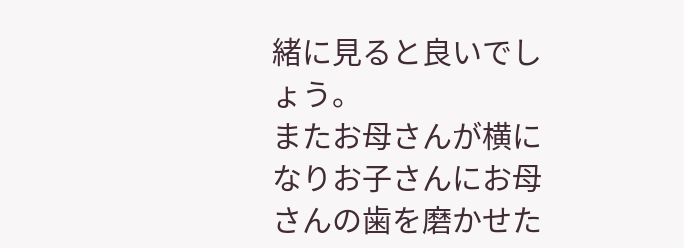緒に見ると良いでしょう。
またお母さんが横になりお子さんにお母さんの歯を磨かせた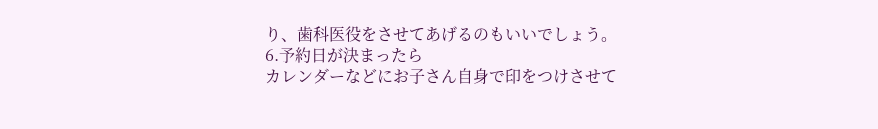り、歯科医役をさせてあげるのもいいでしょう。
6.予約日が決まったら
カレンダーなどにお子さん自身で印をつけさせて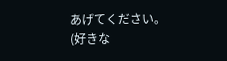あげてください。
(好きな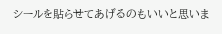シールを貼らせてあげるのもいいと思いま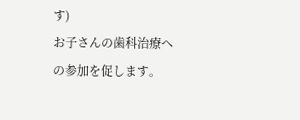す)
お子さんの歯科治療への参加を促します。